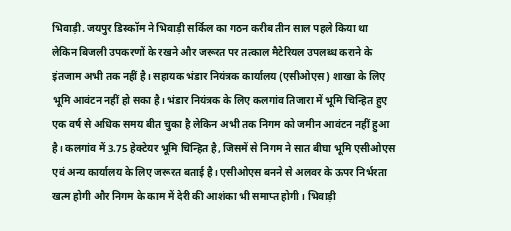भिवाड़ी. जयपुर डिस्कॉम ने भिवाड़ी सर्किल का गठन करीब तीन साल पहले किया था लेकिन बिजली उपकरणों के रखने और जरूरत पर तत्काल मैटेरियल उपलब्ध कराने के इंतजाम अभी तक नहीं है। सहायक भंडार नियंत्रक कार्यालय (एसीओएस) शाखा के लिए भूमि आवंटन नहीं हो सका है। भंडार नियंत्रक के लिए कलगांव तिजारा में भूमि चिन्हित हुए एक वर्ष से अधिक समय बीत चुका है लेकिन अभी तक निगम को जमीन आवंटन नहीं हुआ है। कलगांव में 3.75 हेक्टेयर भूमि चिन्हित है, जिसमें से निगम ने सात बीघा भूमि एसीओएस एवं अन्य कार्यालय के लिए जरूरत बताई है। एसीओएस बनने से अलवर के ऊपर निर्भरता खत्म होगी और निगम के काम में देरी की आशंका भी समाप्त होगी। भिवाड़ी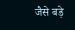जैसे बड़े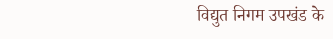विद्युत निगम उपखंड के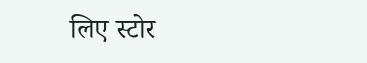लिए स्टोर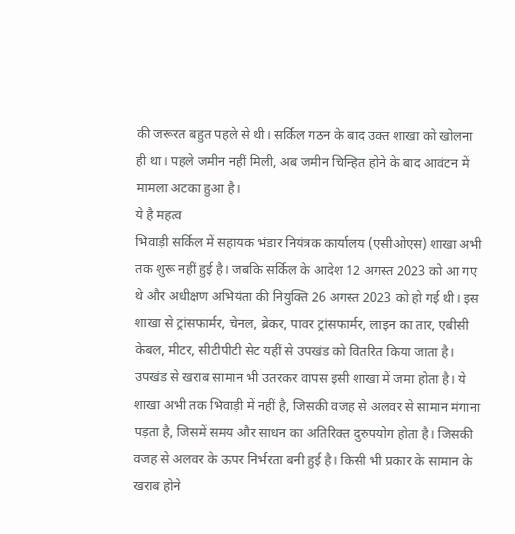की जरूरत बहुत पहले से थी। सर्किल गठन के बाद उक्त शाखा को खोलना ही था। पहले जमीन नहीं मिली, अब जमीन चिन्हित होने के बाद आवंटन में मामला अटका हुआ है।
ये है महत्व
भिवाड़ी सर्किल में सहायक भंडार नियंत्रक कार्यालय (एसीओएस) शाखा अभी तक शुरू नहीं हुई है। जबकि सर्किल के आदेश 12 अगस्त 2023 को आ गए थे और अधीक्षण अभियंता की नियुक्ति 26 अगस्त 2023 को हो गई थी। इस शाखा से ट्रांसफार्मर, चेनल, ब्रेकर, पावर ट्रांसफार्मर, लाइन का तार, एबीसी केबल, मीटर, सीटीपीटी सेट यहीं से उपखंड को वितरित किया जाता है। उपखंड से खराब सामान भी उतरकर वापस इसी शाखा में जमा होता है। ये शाखा अभी तक भिवाड़ी में नहीं है, जिसकी वजह से अलवर से सामान मंगाना पड़ता है, जिसमें समय और साधन का अतिरिक्त दुरुपयोग होता है। जिसकी वजह से अलवर के ऊपर निर्भरता बनी हुई है। किसी भी प्रकार के सामान के खराब होने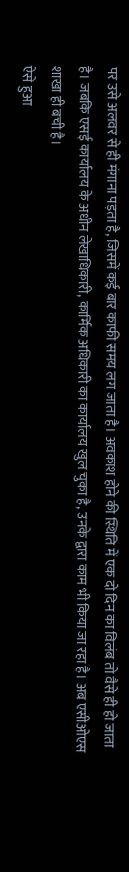पर उसे अलवर से ही मंगाना पड़ता है, जिसमें कई बार काफी समय लग जाता है। अवकाश होने की स्थिति में एक दो दिन का विलंब तो वैसे ही हो जाता है। जबकि एसई कार्यालय के अधीन लेखाधिकारी, कार्मिक अधिकारी का कार्यालय खुल चुका है, उनके द्वारा काम भी किया जा रहा है। अब एसीओएस शाखा ही बची है।
ऐसे हुआ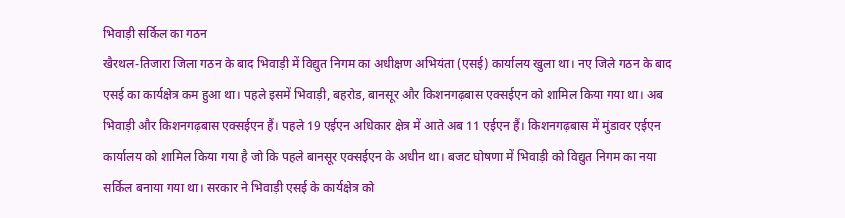भिवाड़ी सर्किल का गठन
खैरथल-तिजारा जिला गठन के बाद भिवाड़ी में विद्युत निगम का अधीक्षण अभियंता (एसई) कार्यालय खुला था। नए जिले गठन के बाद एसई का कार्यक्षेत्र कम हुआ था। पहले इसमें भिवाड़ी, बहरोड, बानसूर और किशनगढ़बास एक्सईएन को शामिल किया गया था। अब भिवाड़ी और किशनगढ़बास एक्सईएन हैं। पहले 19 एईएन अधिकार क्षेत्र में आते अब 11 एईएन हैं। किशनगढ़बास में मुंडावर एईएन कार्यालय को शामिल किया गया है जो कि पहले बानसूर एक्सईएन के अधीन था। बजट घोषणा में भिवाड़ी को विद्युत निगम का नया सर्किल बनाया गया था। सरकार ने भिवाड़ी एसई के कार्यक्षेत्र को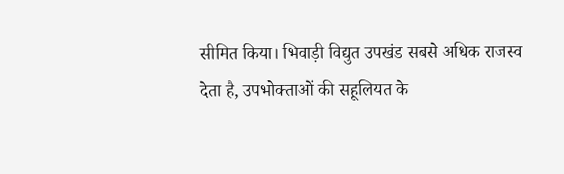सीमित किया। भिवाड़ी विद्युत उपखंड सबसे अधिक राजस्व देता है, उपभोक्ताओं की सहूलियत के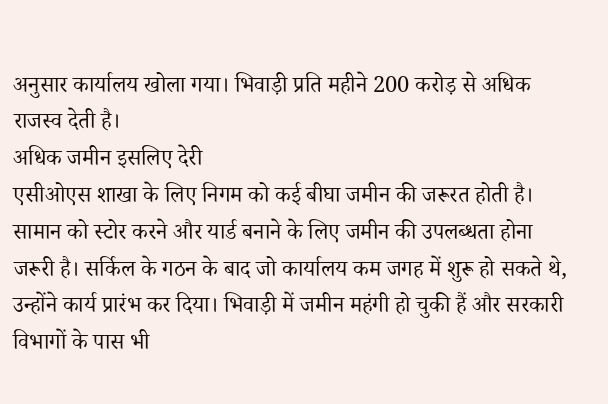अनुसार कार्यालय खोला गया। भिवाड़ी प्रति महीने 200 करोड़ से अधिक राजस्व देती है।
अधिक जमीन इसलिए देरी
एसीओएस शाखा के लिए निगम को कई बीघा जमीन की जरूरत होती है। सामान को स्टोर करने और यार्ड बनाने के लिए जमीन की उपलब्धता होना जरूरी है। सर्किल के गठन के बाद जो कार्यालय कम जगह में शुरू हो सकते थे, उन्होंने कार्य प्रारंभ कर दिया। भिवाड़ी में जमीन महंगी हो चुकी हैं और सरकारी विभागों के पास भी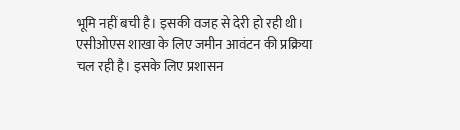भूमि नहीं बची है। इसकी वजह से देरी हो रही थी।
एसीओएस शाखा के लिए जमीन आवंटन की प्रक्रिया चल रही है। इसके लिए प्रशासन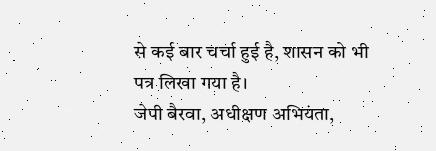से कई बार चर्चा हुई है, शासन को भी पत्र लिखा गया है।
जेपी बैरवा, अधीक्षण अभियंता,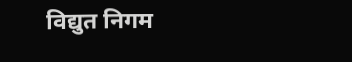विद्युत निगम